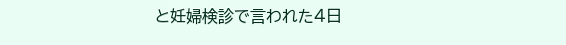と妊婦検診で言われた4日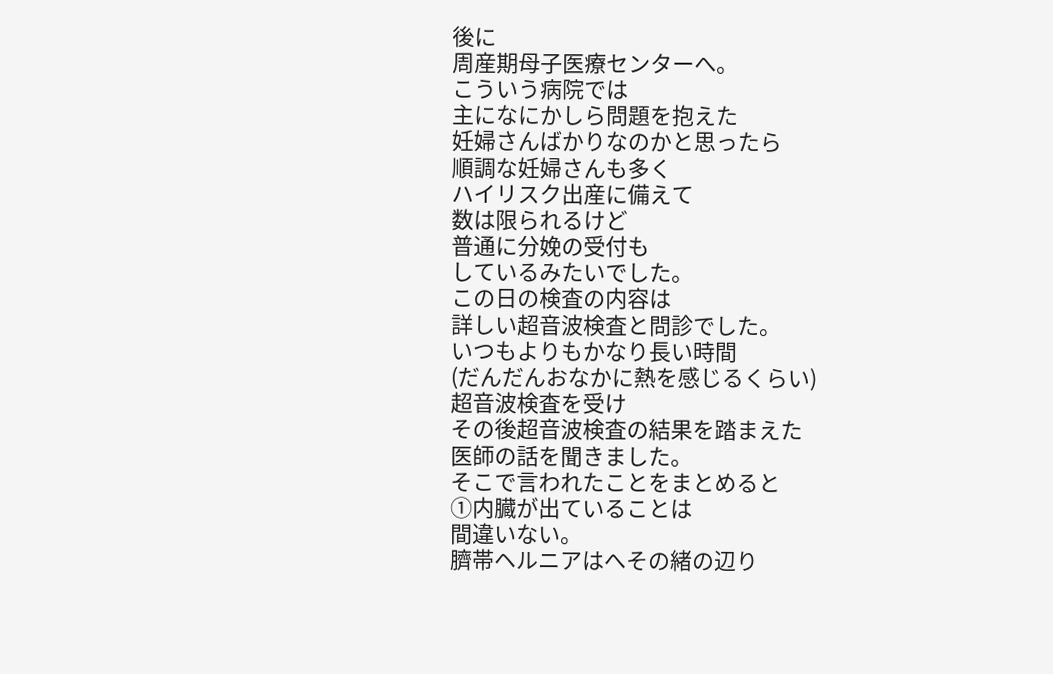後に
周産期母子医療センターへ。
こういう病院では
主になにかしら問題を抱えた
妊婦さんばかりなのかと思ったら
順調な妊婦さんも多く
ハイリスク出産に備えて
数は限られるけど
普通に分娩の受付も
しているみたいでした。
この日の検査の内容は
詳しい超音波検査と問診でした。
いつもよりもかなり長い時間
(だんだんおなかに熱を感じるくらい)
超音波検査を受け
その後超音波検査の結果を踏まえた
医師の話を聞きました。
そこで言われたことをまとめると
①内臓が出ていることは
間違いない。
臍帯ヘルニアはへその緒の辺り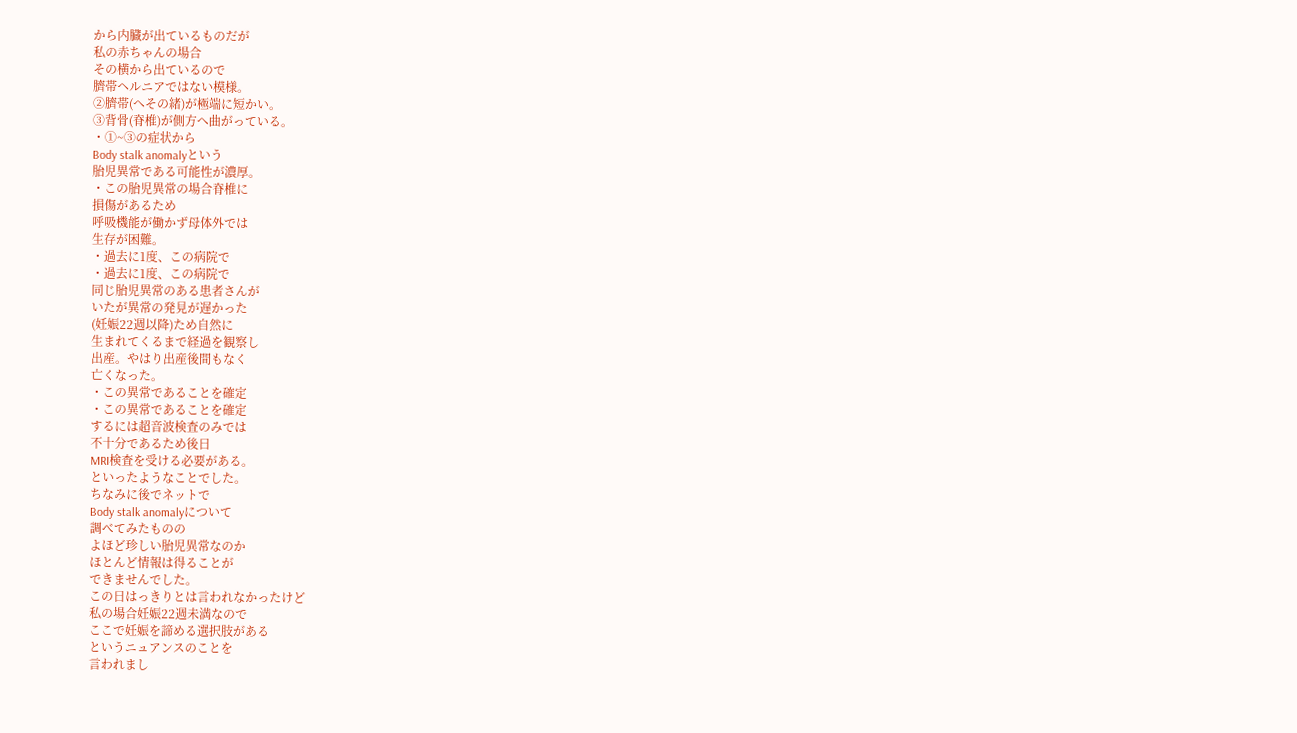から内臓が出ているものだが
私の赤ちゃんの場合
その横から出ているので
臍帯ヘルニアではない模様。
②臍帯(へその緒)が極端に短かい。
③背骨(脊椎)が側方へ曲がっている。
・①~③の症状から
Body stalk anomalyという
胎児異常である可能性が濃厚。
・この胎児異常の場合脊椎に
損傷があるため
呼吸機能が働かず母体外では
生存が困難。
・過去に1度、この病院で
・過去に1度、この病院で
同じ胎児異常のある患者さんが
いたが異常の発見が遅かった
(妊娠22週以降)ため自然に
生まれてくるまで経過を観察し
出産。やはり出産後間もなく
亡くなった。
・この異常であることを確定
・この異常であることを確定
するには超音波検査のみでは
不十分であるため後日
MRI検査を受ける必要がある。
といったようなことでした。
ちなみに後でネットで
Body stalk anomalyについて
調べてみたものの
よほど珍しい胎児異常なのか
ほとんど情報は得ることが
できませんでした。
この日はっきりとは言われなかったけど
私の場合妊娠22週未満なので
ここで妊娠を諦める選択肢がある
というニュアンスのことを
言われまし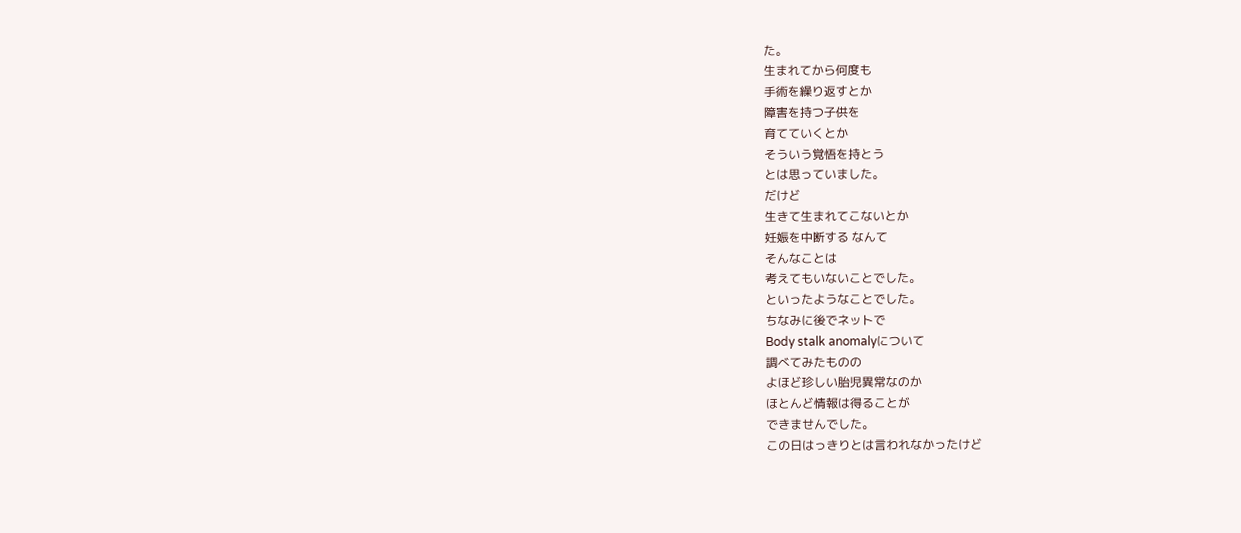た。
生まれてから何度も
手術を繰り返すとか
障害を持つ子供を
育てていくとか
そういう覚悟を持とう
とは思っていました。
だけど
生きて生まれてこないとか
妊娠を中断する なんて
そんなことは
考えてもいないことでした。
といったようなことでした。
ちなみに後でネットで
Body stalk anomalyについて
調べてみたものの
よほど珍しい胎児異常なのか
ほとんど情報は得ることが
できませんでした。
この日はっきりとは言われなかったけど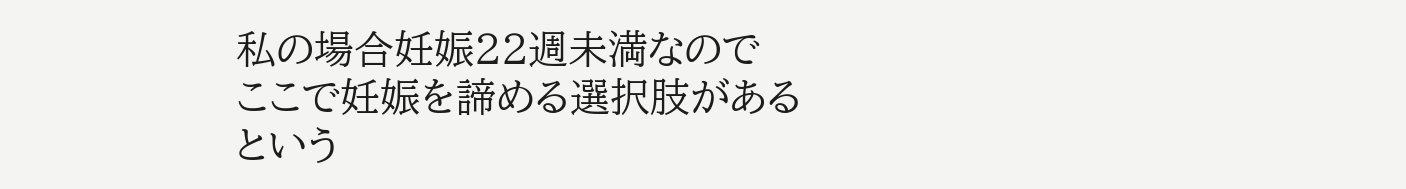私の場合妊娠22週未満なので
ここで妊娠を諦める選択肢がある
という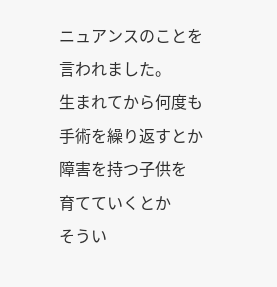ニュアンスのことを
言われました。
生まれてから何度も
手術を繰り返すとか
障害を持つ子供を
育てていくとか
そうい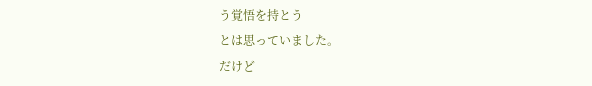う覚悟を持とう
とは思っていました。
だけど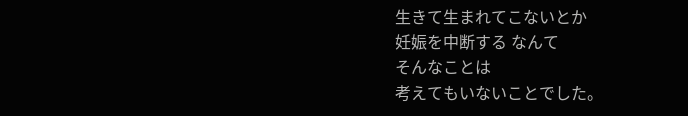生きて生まれてこないとか
妊娠を中断する なんて
そんなことは
考えてもいないことでした。